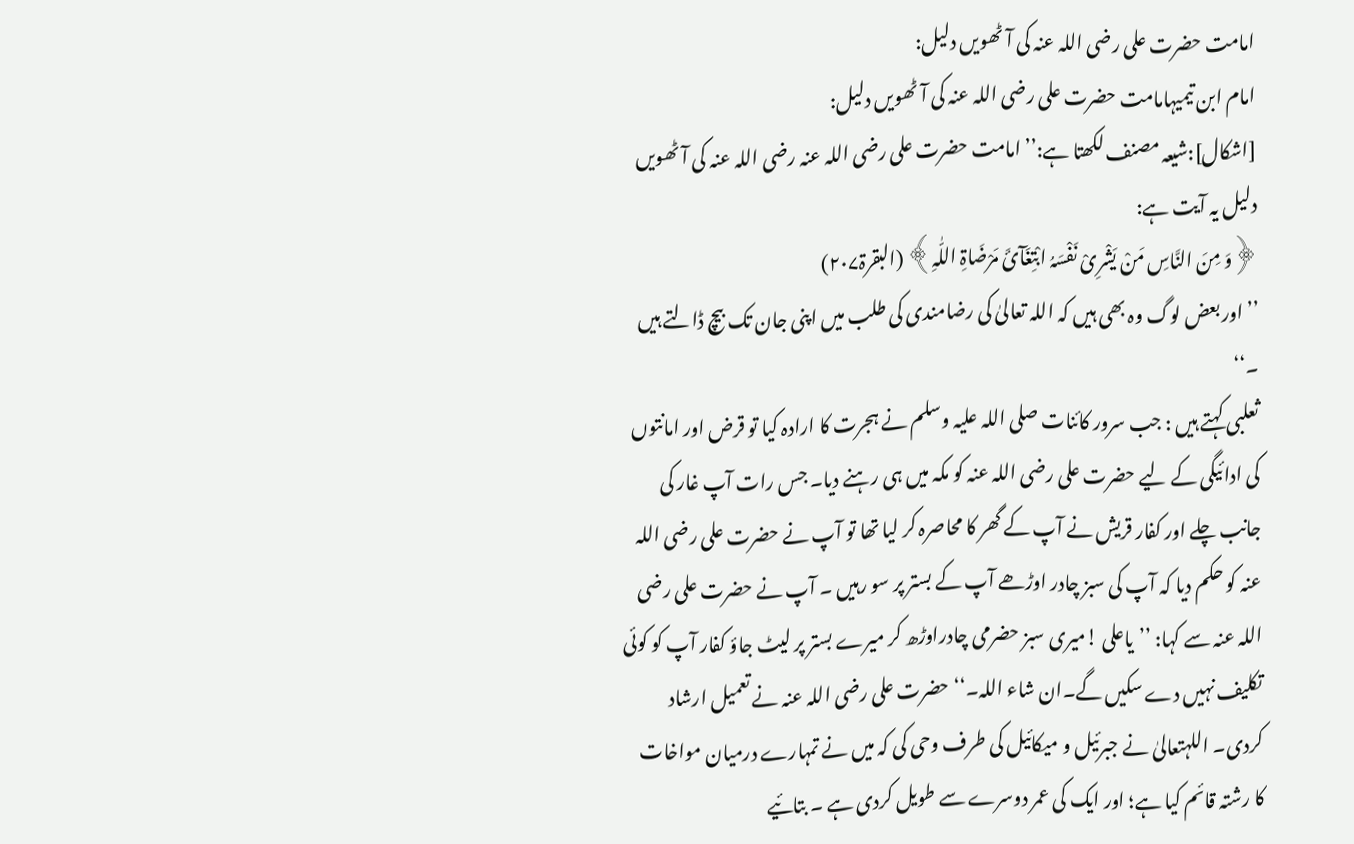امامت حضرت علی رضی اللہ عنہ کی آٹھویں دلیل:
امام ابن تیمیہامامت حضرت علی رضی اللہ عنہ کی آٹھویں دلیل:
[اشکال]:شیعہ مصنف لکھتا ہے:’’امامت حضرت علی رضی اللہ عنہ رضی اللہ عنہ کی آٹھویں دلیل یہ آیت ہے:
﴿وَ مِنَ النَّاسِ مَنْ یَشْرِیْ نَفْسَہُ ابْتِغَآئَ مَرْضَاۃِ اللّٰہِ﴾ (البقرۃ۲۰۷)
’’اور بعض لوگ وہ بھی ہیں کہ اللہ تعالیٰ کی رضامندی کی طلب میں اپنی جان تک بیچ ڈالتے ہیں ۔‘‘
ثعلبی کہتے ہیں : جب سرور کائنات صلی اللہ علیہ وسلم نے ہجرت کا ارادہ کیا تو قرض اور امانتوں کی ادائیگی کے لیے حضرت علی رضی اللہ عنہ کو مکہ میں ہی رہنے دیا۔ جس رات آپ غار کی جانب چلے اور کفار قریش نے آپ کے گھر کا محاصرہ کر لیا تھا تو آپ نے حضرت علی رضی اللہ عنہ کو حکم دیا کہ آپ کی سبز چادر اوڑھے آپ کے بستر پر سو رہیں ۔ آپ نے حضرت علی رضی اللہ عنہ سے کہا: ’’یاعلی !میری سبز حضرمی چادراوڑھ کر میرے بستر پر لیٹ جاؤ کفار آپ کو کوئی تکلیف نہیں دے سکیں گے۔ان شاء اللہ۔‘‘ حضرت علی رضی اللہ عنہ نے تعمیل ارشاد کردی۔ اللہتعالیٰ نے جبرئیل و میکائیل کی طرف وحی کی کہ میں نے تمہارے درمیان مواخات کا رشتہ قائم کیا ہے؛ اور ایک کی عمر دوسرے سے طویل کردی ہے ۔ بتائیے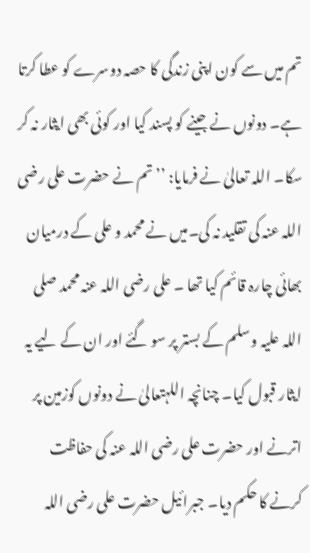تم میں سے کون اپنی زندگی کا حصہ دوسرے کو عطا کرتا ہے۔ دونوں نے جینے کو پسند کیا اور کوئی بھی ایثار نہ کر سکا۔ اللہ تعالیٰ نے فرمایا: ’’ تم نے حضرت علی رضی اللہ عنہ کی تقلید نہ کی۔میں نے محمد و علی کے درمیان بھائی چارہ قائم کیا تھا ۔ علی رضی اللہ عنہ محمد صلی اللہ علیہ وسلم کے بستر پر سو گئے اور ان کے لیے یہ ایثار قبول کیا۔ چنانچہ اللہتعالیٰ نے دونوں کوزمین پر اترنے اور حضرت علی رضی اللہ عنہ کی حفاظت کرنے کا حکم دیا۔ جبرائیل حضرت علی رضی اللہ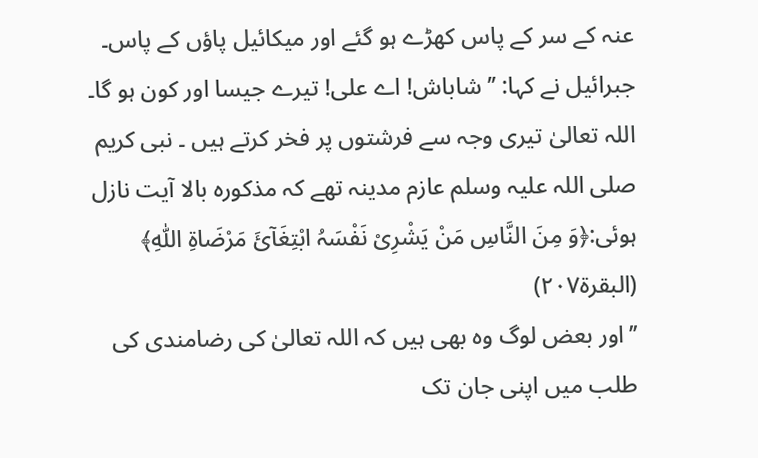عنہ کے سر کے پاس کھڑے ہو گئے اور میکائیل پاؤں کے پاس۔ جبرائیل نے کہا: ’’ شاباش! اے علی! تیرے جیسا اور کون ہو گا۔ اللہ تعالیٰ تیری وجہ سے فرشتوں پر فخر کرتے ہیں ۔ نبی کریم صلی اللہ علیہ وسلم عازم مدینہ تھے کہ مذکورہ بالا آیت نازل ہوئی:﴿وَ مِنَ النَّاسِ مَنْ یَشْرِیْ نَفْسَہُ ابْتِغَآئَ مَرْضَاۃِ اللّٰہِ﴾ (البقرۃ۲۰۷)
’’اور بعض لوگ وہ بھی ہیں کہ اللہ تعالیٰ کی رضامندی کی طلب میں اپنی جان تک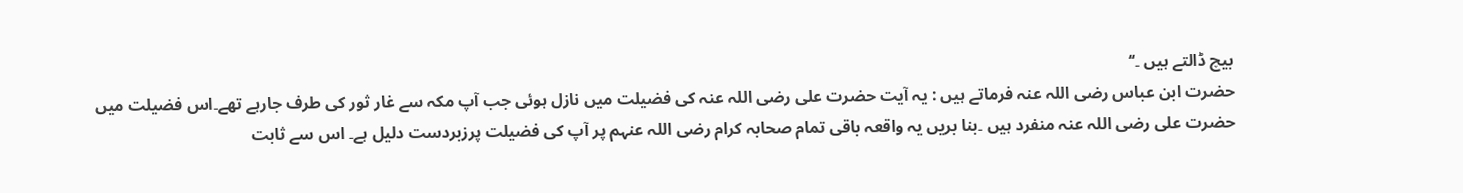بیچ ڈالتے ہیں ۔‘‘
حضرت ابن عباس رضی اللہ عنہ فرماتے ہیں : یہ آیت حضرت علی رضی اللہ عنہ کی فضیلت میں نازل ہوئی جب آپ مکہ سے غار ثور کی طرف جارہے تھے۔اس فضیلت میں حضرت علی رضی اللہ عنہ منفرد ہیں ۔بنا بریں یہ واقعہ باقی تمام صحابہ کرام رضی اللہ عنہم پر آپ کی فضیلت پرزبردست دلیل ہے۔ اس سے ثابت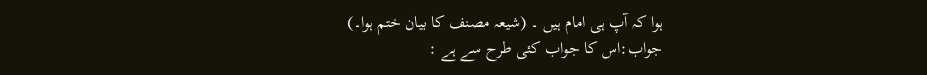ہوا کہ آپ ہی امام ہیں ۔ (شیعہ مصنف کا بیان ختم ہوا۔)
جواب:اس کا جواب کئی طرح سے ہے :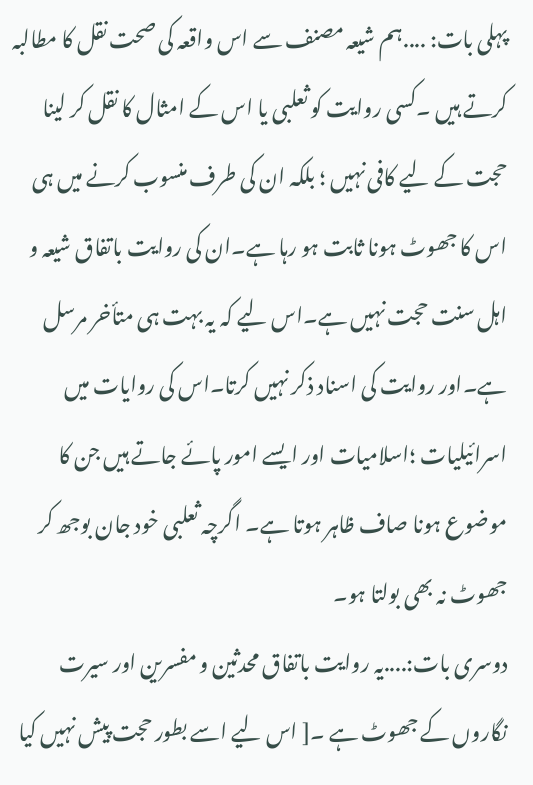پہلی بات: ....ہم شیعہ مصنف سے اس واقعہ کی صحت نقل کا مطالبہ کرتے ہیں ۔کسی روایت کو ثعلبی یا اس کے امثال کا نقل کر لینا حجت کے لیے کافی نہیں ؛ بلکہ ان کی طرف منسوب کرنے میں ہی اس کا جھوٹ ہونا ثابت ہو رہا ہے۔ان کی روایت باتفاق شیعہ و اہل سنت حجت نہیں ہے۔اس لیے کہ یہ بہت ہی متأخر مرسل ہے۔اور روایت کی اسناد ذکر نہیں کرتا۔اس کی روایات میں اسرائیلیات ؛اسلامیات اور ایسے امور پائے جاتے ہیں جن کا موضوع ہونا صاف ظاہر ہوتا ہے۔ اگرچہ ثعلبی خود جان بوجھ کر جھوٹ نہ بھی بولتا ہو۔
دوسری بات:....یہ روایت باتفاق محدثین و مفسرین اور سیرت نگاروں کے جھوٹ ہے ۔[ اس لیے اسے بطور حجت پیش نہیں کیا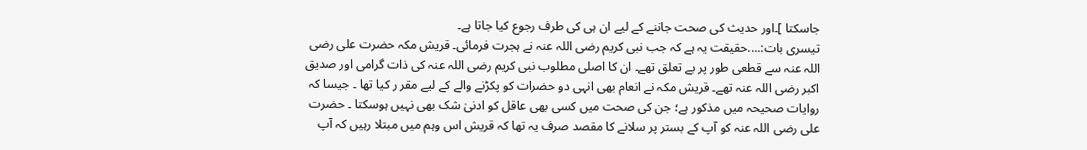جاسکتا ]۔اور حدیث کی صحت جاننے کے لیے ان ہی کی طرف رجوع کیا جاتا ہے۔
تیسری بات:....حقیقت یہ ہے کہ جب نبی کریم رضی اللہ عنہ نے ہجرت فرمائی۔ قریش مکہ حضرت علی رضی اللہ عنہ سے قطعی طور پر بے تعلق تھے۔ ان کا اصلی مطلوب نبی کریم رضی اللہ عنہ کی ذات گرامی اور صدیق اکبر رضی اللہ عنہ تھے۔ قریش مکہ نے انعام بھی انہی دو حضرات کو پکڑنے والے کے لیے مقر ر کیا تھا ۔ جیسا کہ روایات صحیحہ میں مذکور ہے؛ جن کی صحت میں کسی بھی عاقل کو ادنیٰ شک بھی نہیں ہوسکتا ۔ حضرت علی رضی اللہ عنہ کو آپ کے بستر پر سلانے کا مقصد صرف یہ تھا کہ قریش اس وہم میں مبتلا رہیں کہ آپ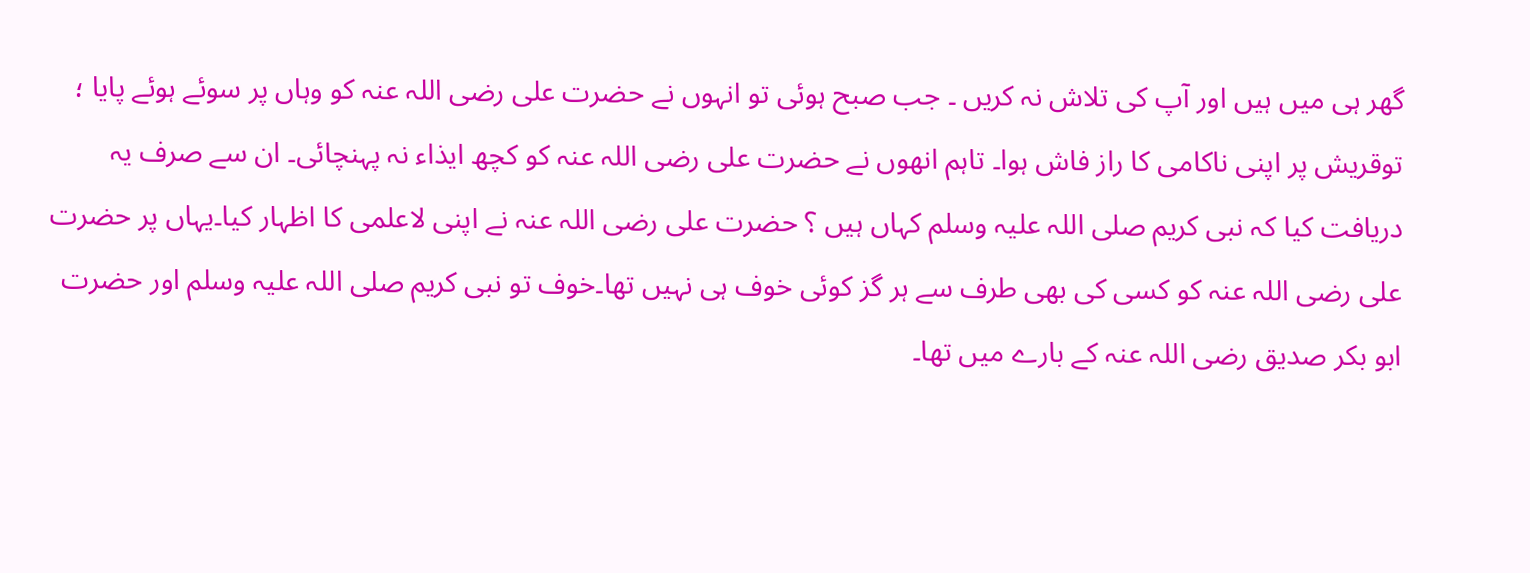گھر ہی میں ہیں اور آپ کی تلاش نہ کریں ۔ جب صبح ہوئی تو انہوں نے حضرت علی رضی اللہ عنہ کو وہاں پر سوئے ہوئے پایا ؛ توقریش پر اپنی ناکامی کا راز فاش ہوا۔ تاہم انھوں نے حضرت علی رضی اللہ عنہ کو کچھ ایذاء نہ پہنچائی۔ ان سے صرف یہ دریافت کیا کہ نبی کریم صلی اللہ علیہ وسلم کہاں ہیں ؟ حضرت علی رضی اللہ عنہ نے اپنی لاعلمی کا اظہار کیا۔یہاں پر حضرت علی رضی اللہ عنہ کو کسی کی بھی طرف سے ہر گز کوئی خوف ہی نہیں تھا۔خوف تو نبی کریم صلی اللہ علیہ وسلم اور حضرت ابو بکر صدیق رضی اللہ عنہ کے بارے میں تھا۔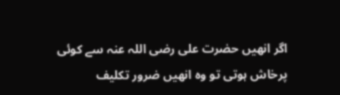اگر انھیں حضرت علی رضی اللہ عنہ سے کوئی پرخاش ہوتی تو وہ انھیں ضرور تکلیف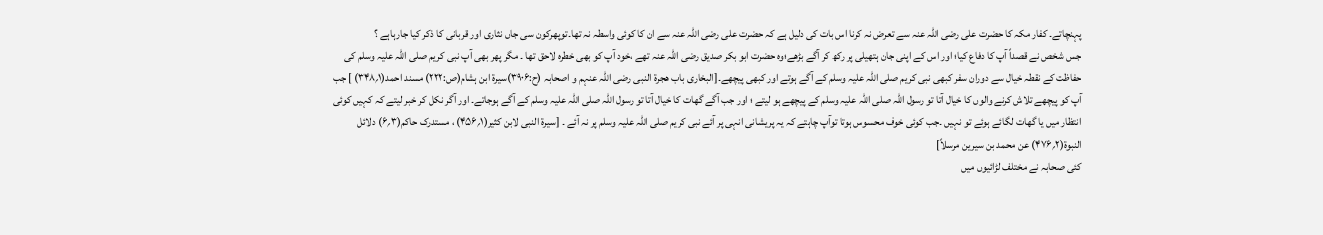پہنچاتے۔ کفار مکہ کا حضرت علی رضی اللہ عنہ سے تعرض نہ کرنا اس بات کی دلیل ہے کہ حضرت علی رضی اللہ عنہ سے ان کا کوئی واسطہ نہ تھا۔توپھرکون سی جاں نثاری اور قربانی کا ذکر کیا جارہاہے ؟
جس شخص نے قصداً آپ کا دفاع کیا؛ اور اس کے اپنی جان ہتھیلی پر رکھ کر آگے بڑھے؛وہ حضرت ابو بکر صدیق رضی اللہ عنہ تھے ،خود آپ کو بھی خطرہ لاحق تھا ۔ مگر پھر بھی آپ نبی کریم صلی اللہ علیہ وسلم کی حفاظت کے نقطہ خیال سے دوران سفر کبھی نبی کریم صلی اللہ علیہ وسلم کے آگے ہوتے اور کبھی پیچھے۔[البخاری باب ھجرۃ النبی رضی اللّٰہ عنہم و اصحابہ (ح:۳۹۰۶)سیرۃ ابن ہشام(ص:۲۲۲) مسند احمد(۱؍۳۴۸) ] جب آپ کو پیچھے تلاش کرنے والوں کا خیال آتا تو رسول اللہ صلی اللہ علیہ وسلم کے پیچھے ہو لیتے ؛ اور جب آگے گھات کا خیال آتا تو رسول اللہ صلی اللہ علیہ وسلم کے آگے ہوجاتے۔ اور آگر نکل کر خبر لیتے کہ کہیں کوئی انتظار میں یا گھات لگائے ہوئے تو نہیں ۔جب کوئی خوف محسوس ہوتا توآپ چاہتے کہ یہ پریشانی انہی پر آئے نبی کریم صلی اللہ علیہ وسلم پر نہ آئے ۔ [سیرۃ النبی لابن کثیر(۱؍۴۵۶) ، مستدرک حاکم(۳؍۶) دلائل النبوۃ(۲؍۴۷۶) عن محمد بن سیرین مرسلاً]
کئی صحابہ نے مختلف لڑائیوں میں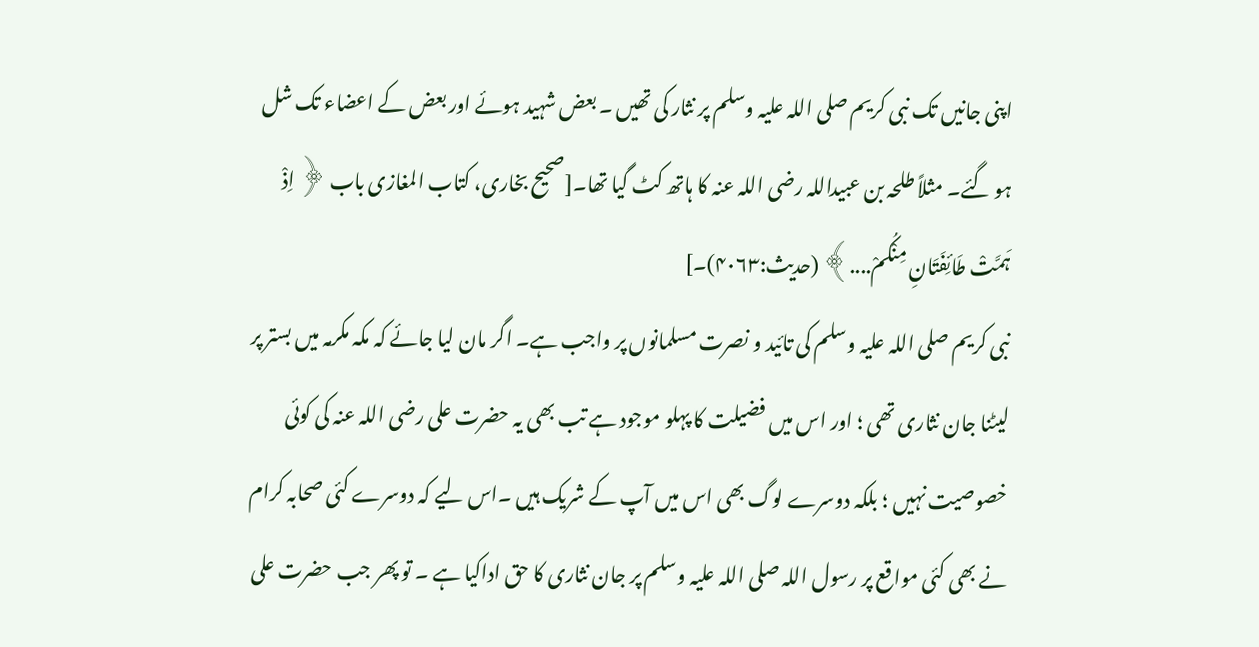اپنی جانیں تک نبی کریم صلی اللہ علیہ وسلم پر نثار کی تھیں ۔ بعض شہید ہوئے اور بعض کے اعضاء تک شل ہو گئے۔ مثلاً طلحہ بن عبیداللہ رضی اللہ عنہ کا ہاتھ کٹ گیا تھا۔[صحیح بخاری، کتاب المغازی باب ﴿ اِذْ ہَمَّتْ طَائِفَتَانِ مِنْکُمْ....﴾ (حدیث:۴۰۶۳)۔]
نبی کریم صلی اللہ علیہ وسلم کی تائید و نصرت مسلمانوں پر واجب ہے۔ اگر مان لیا جائے کہ مکہ مکرمہ میں بستر پر لیٹنا جان نثاری تھی ؛ اور اس میں فضیلت کا پہلو موجود ہے تب بھی یہ حضرت علی رضی اللہ عنہ کی کوئی خصوصیت نہیں ؛ بلکہ دوسرے لوگ بھی اس میں آپ کے شریک ہیں ۔اس لیے کہ دوسرے کئی صحابہ کرام نے بھی کئی مواقع پر رسول اللہ صلی اللہ علیہ وسلم پر جان نثاری کا حق اداکیا ہے ۔ تو پھر جب حضرت علی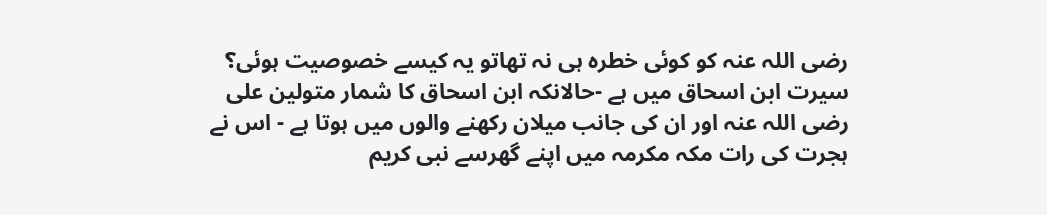رضی اللہ عنہ کو کوئی خطرہ ہی نہ تھاتو یہ کیسے خصوصیت ہوئی؟
سیرت ابن اسحاق میں ہے -حالانکہ ابن اسحاق کا شمار متولین علی رضی اللہ عنہ اور ان کی جانب میلان رکھنے والوں میں ہوتا ہے - اس نے ہجرت کی رات مکہ مکرمہ میں اپنے گھرسے نبی کریم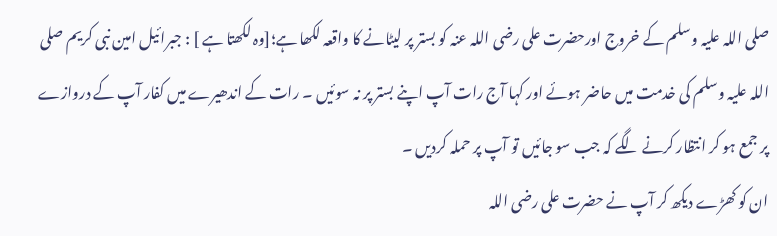صلی اللہ علیہ وسلم کے خروج اورحضرت علی رضی اللہ عنہ کو بستر پر لیٹانے کا واقعہ لکھا ہے؛[وہ لکھتا ہے ] : جبرائیل امین نبی کریم صلی اللہ علیہ وسلم کی خدمت میں حاضر ہوئے اور کہا آج رات آپ اپنے بستر پر نہ سوئیں ۔ رات کے اندھیرے میں کفار آپ کے دروازے پر جمع ہو کر انتظار کرنے لگے کہ جب سو جائیں تو آپ پر حملہ کردیں ۔
ان کو کھڑے دیکھ کر آپ نے حضرت علی رضی اللہ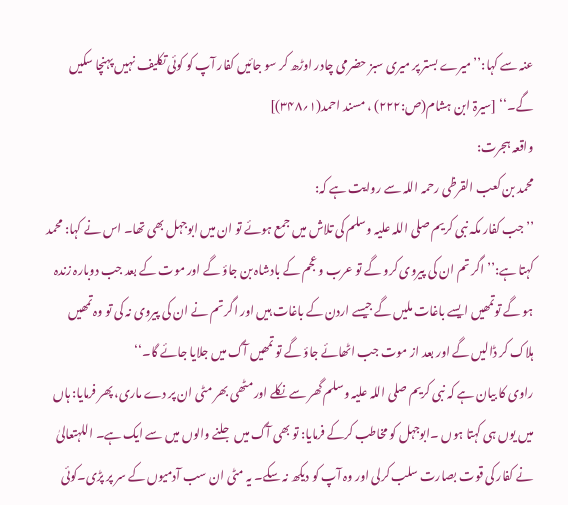عنہ سے کہا:’’ میرے بستر پر میری سبز حضرمی چادر اوڑھ کر سو جائیں کفار آپ کو کوئی تکلیف نہیں پہنچا سکیں گے۔‘‘ [سیرۃ ابن ہشام(ص:۲۲۲) ، مسند احمد(۱؍۳۴۸)]
واقعہ ہجرت:
محمد بن کعب القرظی رحمہ اللہ سے روایت ہے کہ:
’’ جب کفار مکہ نبی کریم صلی اللہ علیہ وسلم کی تلاش میں جمع ہوئے تو ان میں ابوجہل بھی تھا۔ اس نے کہا: محمد کہتا ہے:’’ اگر تم ان کی پیروی کرو گے تو عرب و عجم کے بادشاہ بن جاؤ گے اور موت کے بعد جب دوبارہ زندہ ہو گے توتمھیں ایسے باغات ملیں گے جیسے اردن کے باغات ہیں اور اگر تم نے ان کی پیروی نہ کی تو وہ تمھیں ہلاک کر ڈالیں گے اور بعد از موت جب اٹھائے جاؤ گے تو تمھیں آگ میں جلایا جائے گا۔‘‘
راوی کا بیان ہے کہ نبی کریم صلی اللہ علیہ وسلم گھر سے نکلے اور مٹھی بھر مٹی ان پر دے ماری، پھر فرمایا: ہاں میں یوں ہی کہتا ہوں ۔ابوجہل کو مخاطب کرکے فرمایا: تو بھی آگ میں جلنے والوں میں سے ایک ہے۔ اللہتعالیٰ نے کفار کی قوت بصارت سلب کرلی اور وہ آپ کو دیکھ نہ سکے۔ یہ مٹی ان سب آدمیوں کے سر پر پڑی۔کوئی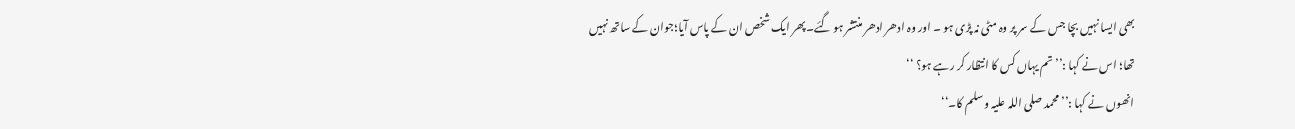بھی ایسا نہیں بچا جس کے سر پر وہ مٹی نہ پڑی ہو ۔ اور وہ ادھر ادھر منتشر ہو گئے۔ پھر ایک شخص ان کے پاس آیا؛جوان کے ساتھ نہیں تھا؛ اس نے کہا :’’تم یہاں کس کا انتظار کر رہے ہو؟ ‘‘
انھوں نے کہا :’’ محمد صلی اللہ علیہ وسلم کا۔‘‘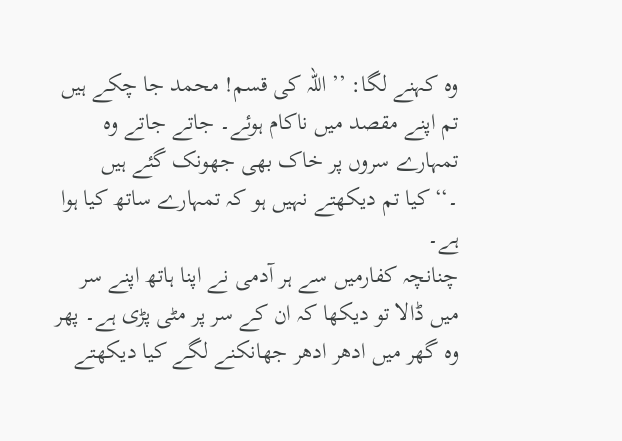وہ کہنے لگا: ’’ اللہ کی قسم! محمد جا چکے ہیں تم اپنے مقصد میں ناکام ہوئے۔ جاتے جاتے وہ تمہارے سروں پر خاک بھی جھونک گئے ہیں ۔‘‘کیا تم دیکھتے نہیں ہو کہ تمہارے ساتھ کیا ہوا ہے۔
چنانچہ کفارمیں سے ہر آدمی نے اپنا ہاتھ اپنے سر میں ڈالا تو دیکھا کہ ان کے سر پر مٹی پڑی ہے۔ پھر وہ گھر میں ادھر ادھر جھانکنے لگے کیا دیکھتے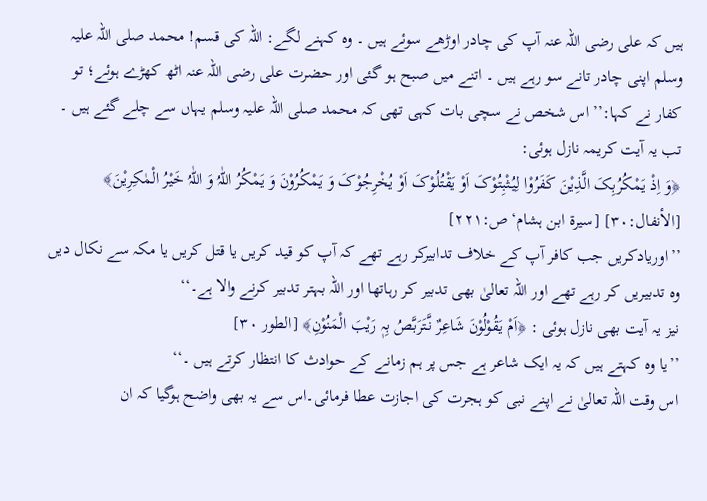ہیں کہ علی رضی اللہ عنہ آپ کی چادر اوڑھے سوئے ہیں ۔ وہ کہنے لگے: اللہ کی قسم! محمد صلی اللہ علیہ وسلم اپنی چادر تانے سو رہے ہیں ۔ اتنے میں صبح ہو گئی اور حضرت علی رضی اللہ عنہ اٹھ کھڑے ہوئے؛ تو کفار نے کہا:’’ اس شخص نے سچی بات کہی تھی کہ محمد صلی اللہ علیہ وسلم یہاں سے چلے گئے ہیں ۔ تب یہ آیت کریمہ نازل ہوئی:
﴿وَ اِذْ یَمْکُرُبِکَ الَّذِیْنَ کَفَرُوْا لِیُثْبِتُوْکَ اَوْ یَقْتُلُوْکَ اَوْ یُخْرِجُوْکَ وَ یَمْکُرُوْنَ وَ یَمْکُرُ اللّٰہُ وَ اللّٰہُ خَیْرُ الْمٰکِرِیْنَ﴾ [الأنفال:۳۰] [سیرۃ ابن ہشام‘ ص:۲۲۱]
’’اوریادکریں جب کافر آپ کے خلاف تدابیرکر رہے تھے کہ آپ کو قید کریں یا قتل کریں یا مکہ سے نکال دیں وہ تدبیریں کر رہے تھے اور اللہ تعالیٰ بھی تدبیر کر رہاتھا اور اللہ بہتر تدبیر کرنے والا ہے۔‘‘
نیز یہ آیت بھی نازل ہوئی : ﴿اَمْ یَقُوْلُوْنَ شَاعِرٌ نَّتَرَبَّصُ بِہٖ رَیْبَ الْمَنُوْنِ﴾ [الطور ۳۰]
’’یا وہ کہتے ہیں کہ یہ ایک شاعر ہے جس پر ہم زمانے کے حوادث کا انتظار کرتے ہیں ۔‘‘
اس وقت اللہ تعالیٰ نے اپنے نبی کو ہجرت کی اجازت عطا فرمائی۔اس سے یہ بھی واضح ہوگیا کہ ان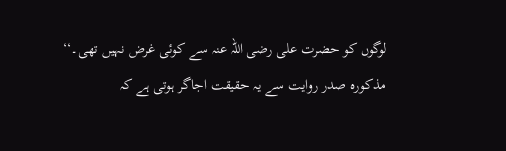لوگوں کو حضرت علی رضی اللہ عنہ سے کوئی غرض نہیں تھی۔‘‘
مذکورہ صدر روایت سے یہ حقیقت اجاگر ہوتی ہے کہ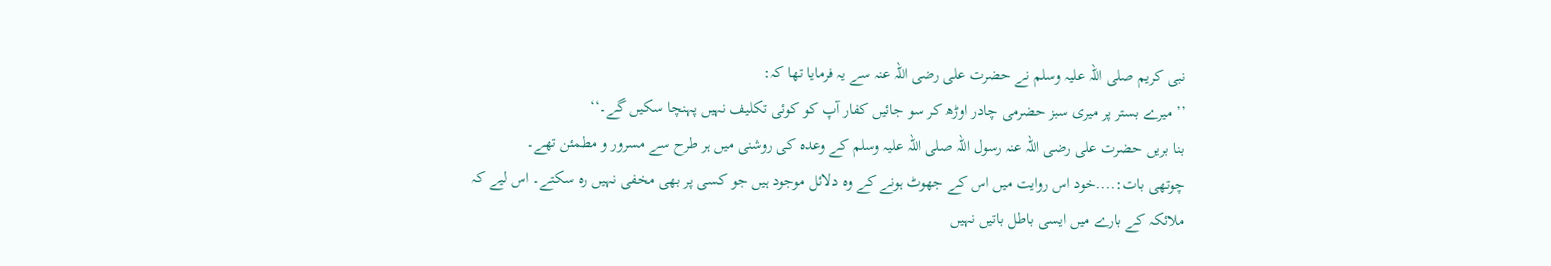نبی کریم صلی اللہ علیہ وسلم نے حضرت علی رضی اللہ عنہ سے یہ فرمایا تھا کہ:
’’ میرے بستر پر میری سبز حضرمی چادر اوڑھ کر سو جائیں کفار آپ کو کوئی تکلیف نہیں پہنچا سکیں گے۔‘‘
بنا بریں حضرت علی رضی اللہ عنہ رسول اللہ صلی اللہ علیہ وسلم کے وعدہ کی روشنی میں ہر طرح سے مسرور و مطمئن تھے۔
چوتھی بات:....خود اس روایت میں اس کے جھوٹ ہونے کے وہ دلائل موجود ہیں جو کسی پر بھی مخفی نہیں رہ سکتے۔ اس لیے کہ ملائکہ کے بارے میں ایسی باطل باتیں نہیں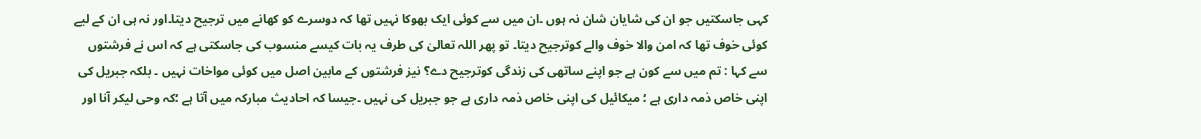کہی جاسکتیں جو ان کی شایان شان نہ ہوں ۔ان میں سے کوئی ایک بھوکا نہیں تھا کہ دوسرے کو کھانے میں ترجیح دیتا۔اور نہ ہی ان کے لیے کوئی خوف تھا کہ امن والا خوف والے کوترجیح دیتا۔ تو پھر اللہ تعالیٰ کی طرف یہ بات کیسے منسوب کی جاسکتی ہے کہ اس نے فرشتوں سے کہا : تم میں سے کون ہے جو اپنے ساتھی کی زندگی کوترجیح دے؟ نیز فرشتوں کے مابین اصل میں کوئی مواخات نہیں ۔ بلکہ جبریل کی اپنی خاص ذمہ داری ہے ؛ میکائیل کی اپنی خاص ذمہ داری ہے جو جبریل کی نہیں ۔جیسا کہ احادیث مبارکہ میں آتا ہے ؛کہ وحی لیکر آنا اور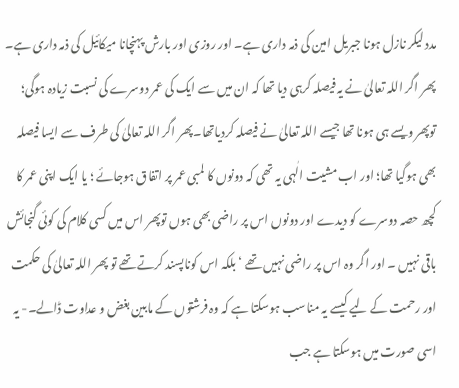مدد لیکر نازل ہونا جبریل امین کی ذمہ داری ہے۔ اور روزی اور بارش پہنچانا میکائیل کی ذمہ داری ہے۔
پھر اگر اللہ تعالیٰ نے یہ فیصلہ کرہی دیا تھا کہ ان میں سے ایک کی عمر دوسرے کی نسبت زیادہ ہوگی؛ توپھر ویسے ہی ہونا تھا جیسے اللہ تعالیٰ نے فیصلہ کردیاتھا۔پھر اگر اللہ تعالیٰ کی طرف سے ایسا فیصلہ بھی ہوگیا تھا؛ اور اب مشیت الٰہی یہ تھی کہ دونوں کا لمبی عمر پر اتفاق ہوجائے ؛ یا ایک اپنی عمر کا کچھ حصہ دوسرے کو دیدے اور دونوں اس پر راضی بھی ہوں توپھر اس میں کسی کلام کی کوئی گنجائش باقی نہیں ۔ اور اگر وہ اس پر راضی نہیں تھے ‘ بلکہ اس کوناپسند کرتے تھے تو پھر اللہ تعالیٰ کی حکمت اور رحمت کے لیے کیسے یہ مناسب ہوسکتا ہے کہ وہ فرشتوں کے مابین بغض و عداوت ڈالے۔- یہ اسی صورت میں ہوسکتا ہے جب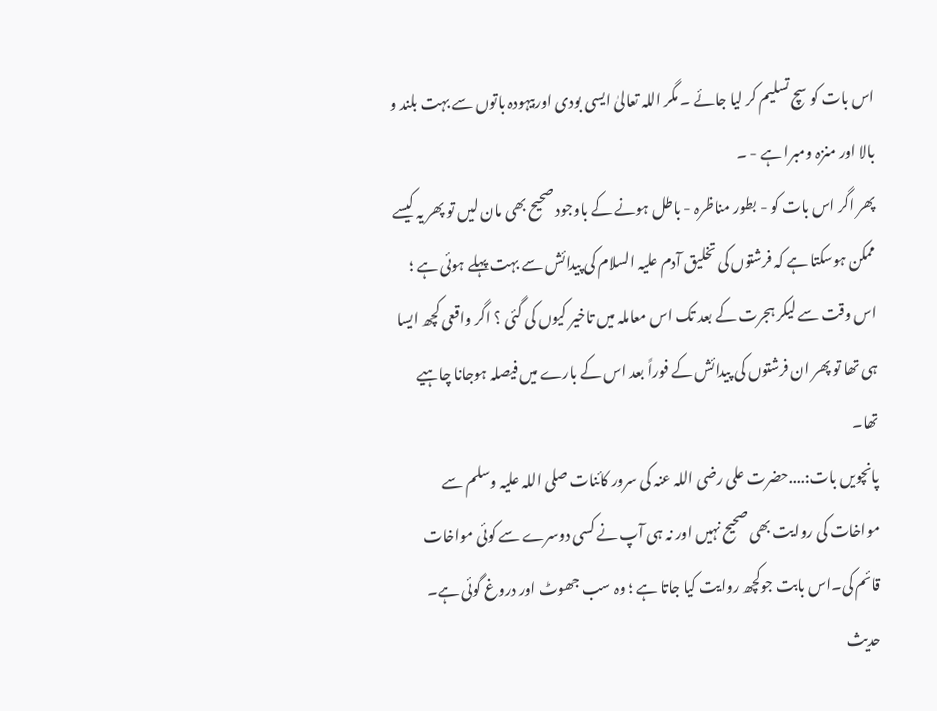اس بات کو سچ تسلیم کر لیا جائے ۔ مگر اللہ تعالیٰ ایسی بودی اوربیہودہ باتوں سے بہت بلند و بالا اور منزہ ومبرا ہے - ۔
پھر اگر اس بات کو - بطور مناظرہ - باطل ہونے کے باوجود صحیح بھی مان لیں تو پھر یہ کیسے ممکن ہوسکتا ہے کہ فرشتوں کی تخلیق آدم علیہ السلام کی پیدائش سے بہت پہلے ہوئی ہے ؛ اس وقت سے لیکر ہجرت کے بعد تک اس معاملہ میں تاخیر کیوں کی گئی ؟ اگر واقعی کچھ ایسا ہی تھا تو پھر ان فرشتوں کی پیدائش کے فوراً بعد اس کے بارے میں فیصلہ ہوجانا چاہیے تھا۔
پانچویں بات:....حضرت علی رضی اللہ عنہ کی سرور کائنات صلی اللہ علیہ وسلم سے مواخات کی روایت بھی صحیح نہیں اور نہ ہی آپ نے کسی دوسرے سے کوئی مواخات قائم کی۔اس بابت جوکچھ روایت کیا جاتا ہے ؛ وہ سب جھوٹ اور دروغ گوئی ہے۔ حدیث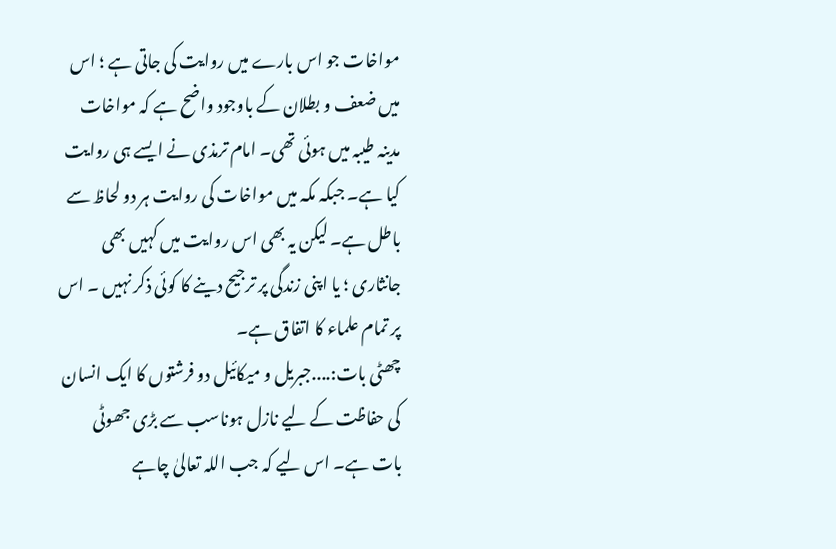مواخات جو اس بارے میں روایت کی جاتی ہے ؛ اس میں ضعف و بطلان کے باوجود واضح ہے کہ مواخات مدینہ طیبہ میں ہوئی تھی۔ امام ترمذی نے ایسے ہی روایت کیا ہے۔ جبکہ مکہ میں مواخات کی روایت ہر دو لحاظ سے باطل ہے۔ لیکن یہ بھی اس روایت میں کہیں بھی جانثاری ؛ یا اپنی زندگی پر ترجیح دینے کا کوئی ذکر نہیں ۔ اس پر تمام علماء کا اتفاق ہے۔
چھٹی بات:....جبریل و میکائیل دو فرشتوں کا ایک انسان کی حفاظت کے لیے نازل ہوناسب سے بڑی جھوٹی بات ہے۔ اس لیے کہ جب اللہ تعالیٰ چاہے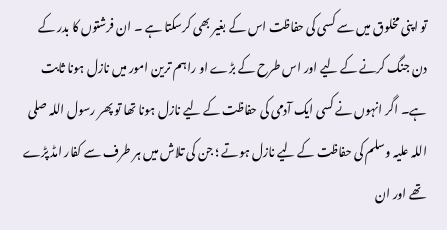تو اپنی مخلوق میں سے کسی کی حفاظت اس کے بغیر بھی کرسکتا ہے ۔ ان فرشتوں کا بدر کے دن جنگ کرنے کے لیے اور اس طرح کے بڑے او راہم ترین امور میں نازل ہونا ثابت ہے۔ اگر انہوں نے کسی ایک آدمی کی حفاظت کے لیے نازل ہونا تھا تو پھر رسول اللہ صلی اللہ علیہ وسلم کی حفاظت کے لیے نازل ہوتے ؛ جن کی تلاش میں ہر طرف سے کفار امڈ پڑے تھے اور ان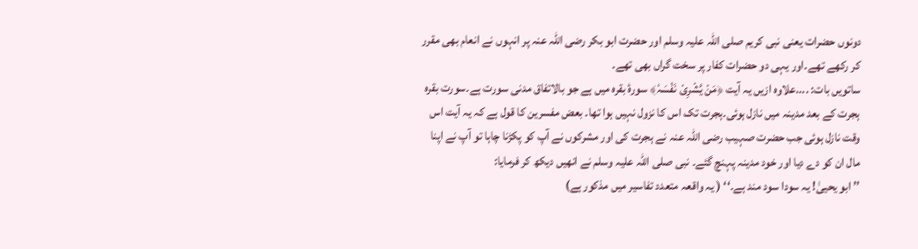دونوں حضرات یعنی نبی کریم صلی اللہ علیہ وسلم اور حضرت ابو بکر رضی اللہ عنہ پر انہوں نے انعام بھی مقرر کر رکھے تھے۔اور یہی دو حضرات کفار پر سخت گراں بھی تھے۔
ساتویں بات: ....علاوہ ازیں یہ آیت ﴿مَنْ یَّشْرِیْ نَفْسَہٗ﴾ سورۂ بقرہ میں ہے جو بالاتفاق مدنی سورت ہے۔سورت بقرہ ہجرت کے بعد مدینہ میں نازل ہوئی۔ہجرت تک اس کا نزول نہیں ہوا تھا۔ بعض مفسرین کا قول ہے کہ یہ آیت اس وقت نازل ہوئی جب حضرت صہیب رضی اللہ عنہ نے ہجرت کی اور مشرکوں نے آپ کو پکڑنا چاہا تو آپ نے اپنا مال ان کو دے دیا اور خود مدینہ پہنچ گئے۔ نبی صلی اللہ علیہ وسلم نے انھیں دیکھ کر فرمایا:
’’ ابو یحییٰ! یہ سودا سود مند ہے۔‘‘ ( یہ واقعہ متعدد تفاسیر میں مذکور ہے)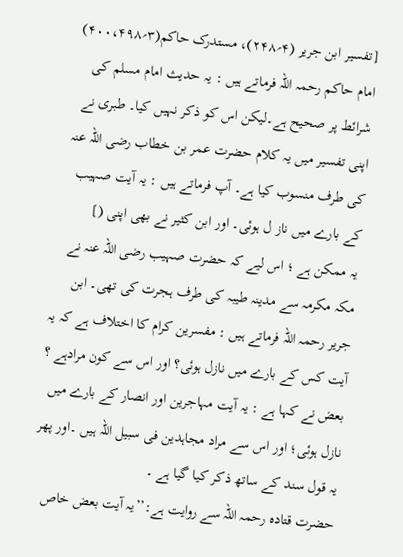[تفسیر ابن جریر (۴؍۲۴۸)، مستدرک حاکم(۳؍۴۰۰،۴۹۸) امام حاکم رحمہ اللہ فرماتے ہیں : یہ حدیث امام مسلم کی شرائط پر صحیح ہے۔لیکن اس کو ذکر نہیں کیا۔ طبری نے اپنی تفسیر میں یہ کلام حضرت عمر بن خطاب رضی اللہ عنہ کی طرف منسوب کیا ہے۔ آپ فرماتے ہیں : یہ آیت صہیب کے بارے میں ناز ل ہوئی۔ اور ابن کثیر نے بھی اپنی (]
یہ ممکن ہے ؛ اس لیے کہ حضرت صہیب رضی اللہ عنہ نے مکہ مکرمہ سے مدینہ طیبہ کی طرف ہجرت کی تھی۔ ابن جریر رحمہ اللہ فرماتے ہیں : مفسرین کرام کا اختلاف ہے کہ یہ آیت کس کے بارے میں نازل ہوئی؟ اور اس سے کون مرادہے ؟ بعض نے کہا ہے : یہ آیت مہاجرین اور انصار کے بارے میں نازل ہوئی؛ اور اس سے مراد مجاہدین فی سبیل اللہ ہیں ۔اور پھر یہ قول سند کے ساتھ ذکر کیا گیا ہے ۔
حضرت قتادہ رحمہ اللہ سے روایت ہے:’’یہ آیت بعض خاص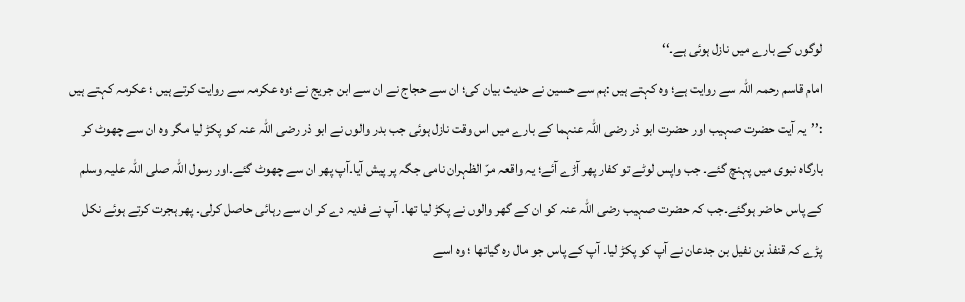لوگوں کے بارے میں نازل ہوئی ہے۔‘‘
امام قاسم رحمہ اللہ سے روایت ہے؛ وہ کہتے ہیں :ہم سے حسین نے حدیث بیان کی؛ ان سے حجاج نے ان سے ابن جریج نے ؛وہ عکرمہ سے روایت کرتے ہیں ؛ عکرمہ کہتے ہیں :’’یہ آیت حضرت صہیب اور حضرت ابو ذر رضی اللہ عنہما کے بارے میں اس وقت نازل ہوئی جب بدر والوں نے ابو ذر رضی اللہ عنہ کو پکڑ لیا مگر وہ ان سے چھوٹ کر بارگاہ نبوی میں پہنچ گئے۔ جب واپس لوٹے تو کفار پھر آڑے آئے؛ یہ واقعہ مرّ الظہران نامی جگہ پر پیش آیا۔آپ پھر ان سے چھوٹ گئے۔اور رسول اللہ صلی اللہ علیہ وسلم کے پاس حاضر ہوگئے۔جب کہ حضرت صہیب رضی اللہ عنہ کو ان کے گھر والوں نے پکڑ لیا تھا۔ آپ نے فدیہ دے کر ان سے رہائی حاصل کرلی۔ پھر ہجرت کرتے ہوئے نکل پڑے کہ قنفذ بن نفیل بن جدعان نے آپ کو پکڑ لیا۔ آپ کے پاس جو مال رہ گیاتھا ؛ وہ اسے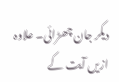دیکر جان چھڑائی۔ علاوہ ازیں آیت کے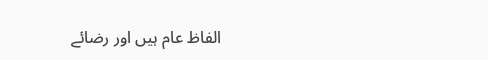الفاظ عام ہیں اور رضائے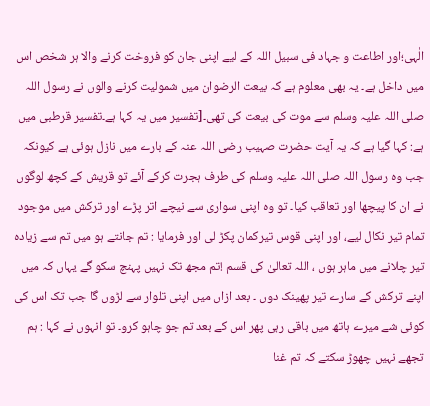الٰہی؛اور اطاعت و جہاد فی سبیل اللہ کے لیے اپنی جان کو فروخت کرنے والا ہر شخص اس میں داخل ہے۔ یہ بھی معلوم ہے کہ بیعت الرضوان میں شمولیت کرنے والوں نے رسول اللہ صلی اللہ علیہ وسلم سے موت کی بیعت کی تھی۔[تفسیر میں یہ کہا ہے۔تفسیر قرطبی میں ہے: کہا گیا ہے کہ یہ آیت حضرت صہیب رضی اللہ عنہ کے بارے میں نازل ہوئی ہے کیونکہ جب وہ رسول اللہ صلی اللہ علیہ وسلم کی طرف ہجرت کرکے آئے تو قریش کے کچھ لوگوں نے ان کا پیچھا اور تعاقب کیا۔ تو وہ اپنی سواری سے نیچے اتر پڑے اور ترکش میں موجود تمام تیر نکال لیے، اور اپنی قوس تیرکمان پکڑ لی اور فرمایا : تم جانتے ہو میں تم سے زیادہ تیر چلانے میں ماہر ہوں ، اللہ تعالیٰ کی قسم !تم مجھ تک نہیں پہنچ سکو گے یہاں کہ میں اپنے ترکش کے سارے تیر پھینک دوں ۔ بعد ازاں میں اپنی تلوار سے لڑوں گا جب تک اس کی کوئی شے میرے ہاتھ میں باقی رہی پھر اس کے بعد تم جو چاہو کرو۔ تو انہوں نے کہا : ہم تجھے نہیں چھوڑ سکتے کہ تم غنا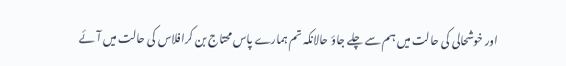اور خوشحالی کی حالت میں ہم سے چلے جاؤ حالانکہ تم ہمارے پاس محتاج بن کرافلاس کی حالت میں آئے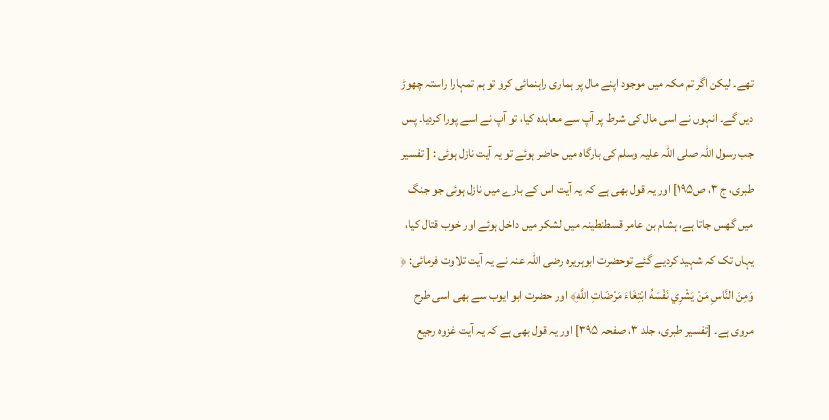تھے۔ لیکن اگر تم مکہ میں موجود اپنے مال پر ہماری راہنمائی کرو تو ہم تمہارا راستہ چھوڑ دیں گے۔ انہوں نے اسی مال کی شرط پر آپ سے معاہدہ کیا، تو آپ نے اسے پورا کردیا۔ پس جب رسول اللہ صلی اللہ علیہ وسلم کی بارگاہ میں حاضر ہوئے تو یہ آیت نازل ہوئی : [ تفسیر طبری، ج ۳، ص۱۹۵] اور یہ قول بھی ہے کہ یہ آیت اس کے بارے میں نازل ہوئی جو جنگ میں گھس جاتا ہے، ہشام بن عامر قسطنطینہ میں لشکر میں داخل ہوئے اور خوب قتال کیا، یہاں تک کہ شہید کردیے گئے توحضرت ابوہریرہ رضی اللہ عنہ نے یہ آیت تلاوت فرمائی: ﴿ وَمِنَ النَّاسِ مَنْ يَشْرِي نَفْسَهُ ابْتِغَاءَ مَرْضَاتِ اللَّهِ﴾ اور حضرت ابو ایوب سے بھی اسی طرح مروی ہے۔ [تفسیر طبری، جلد ۳، صفحہ ۳۹۵] اور یہ قول بھی ہے کہ یہ آیت غزوہ رجیع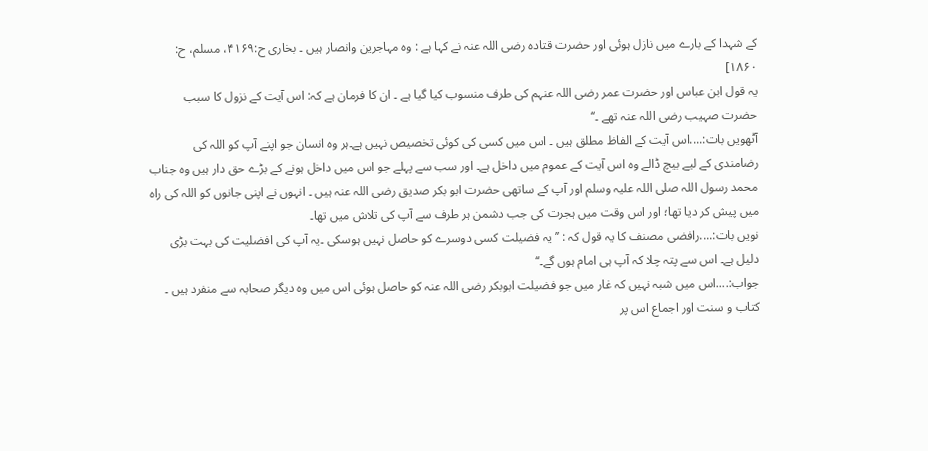کے شہدا کے بارے میں نازل ہوئی اور حضرت قتادہ رضی اللہ عنہ نے کہا ہے : وہ مہاجرین وانصار ہیں ۔ بخاری ح:۴۱۶۹، مسلم، ح: ۱۸۶۰]
یہ قول ابن عباس اور حضرت عمر رضی اللہ عنہم کی طرف منسوب کیا گیا ہے ۔ ان کا فرمان ہے کہ: اس آیت کے نزول کا سبب حضرت صہیب رضی اللہ عنہ تھے ۔‘‘
آٹھویں بات:....اس آیت کے الفاظ مطلق ہیں ۔ اس میں کسی کی کوئی تخصیص نہیں ہے۔ہر وہ انسان جو اپنے آپ کو اللہ کی رضامندی کے لیے بیچ ڈالے وہ اس آیت کے عموم میں داخل ہے۔ اور سب سے پہلے جو اس میں داخل ہونے کے بڑے حق دار ہیں وہ جناب محمد رسول اللہ صلی اللہ علیہ وسلم اور آپ کے ساتھی حضرت ابو بکر صدیق رضی اللہ عنہ ہیں ۔ انہوں نے اپنی جانوں کو اللہ کی راہ میں پیش کر دیا تھا؛ اور اس وقت میں ہجرت کی جب دشمن ہر طرف سے آپ کی تلاش میں تھا۔
نویں بات:....رافضی مصنف کا یہ قول کہ : ’’ یہ فضیلت کسی دوسرے کو حاصل نہیں ہوسکی ۔یہ آپ کی افضلیت کی بہت بڑی دلیل ہے۔ اس سے پتہ چلا کہ آپ ہی امام ہوں گے۔‘‘
جواب:....اس میں شبہ نہیں کہ غار میں جو فضیلت ابوبکر رضی اللہ عنہ کو حاصل ہوئی اس میں وہ دیگر صحابہ سے منفرد ہیں ۔ کتاب و سنت اور اجماع اس پر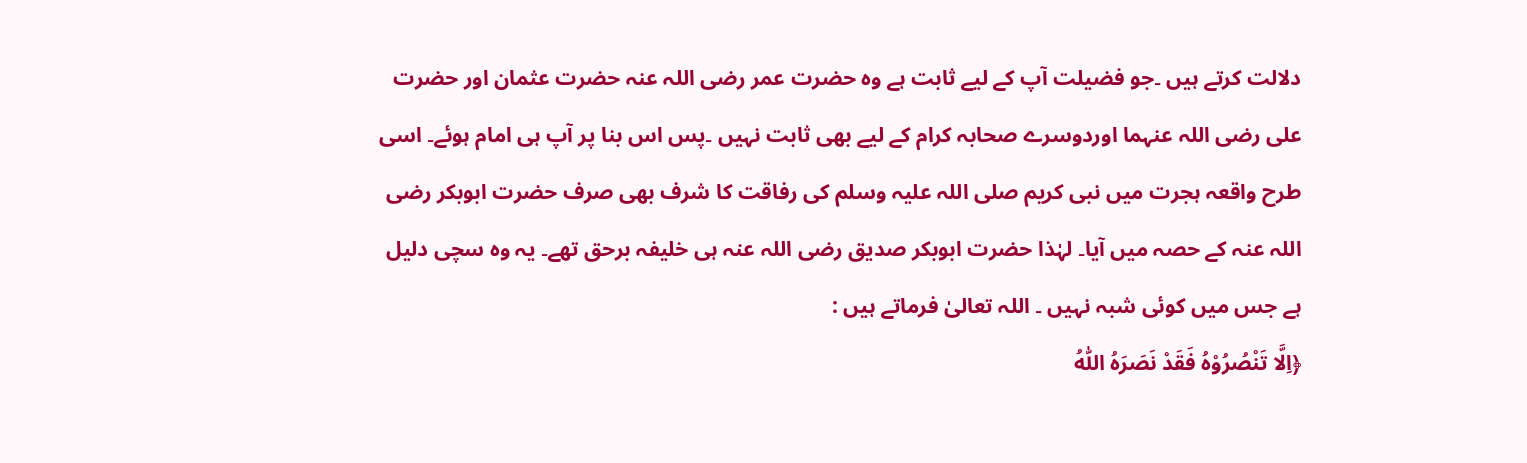دلالت کرتے ہیں ۔جو فضیلت آپ کے لیے ثابت ہے وہ حضرت عمر رضی اللہ عنہ حضرت عثمان اور حضرت علی رضی اللہ عنہما اوردوسرے صحابہ کرام کے لیے بھی ثابت نہیں ۔پس اس بنا پر آپ ہی امام ہوئے۔ اسی طرح واقعہ ہجرت میں نبی کریم صلی اللہ علیہ وسلم کی رفاقت کا شرف بھی صرف حضرت ابوبکر رضی اللہ عنہ کے حصہ میں آیا۔ لہٰذا حضرت ابوبکر صدیق رضی اللہ عنہ ہی خلیفہ برحق تھے۔ یہ وہ سچی دلیل ہے جس میں کوئی شبہ نہیں ۔ اللہ تعالیٰ فرماتے ہیں :
﴿اِلَّا تَنْصُرُوْہُ فَقَدْ نَصَرَہُ اللّٰہُ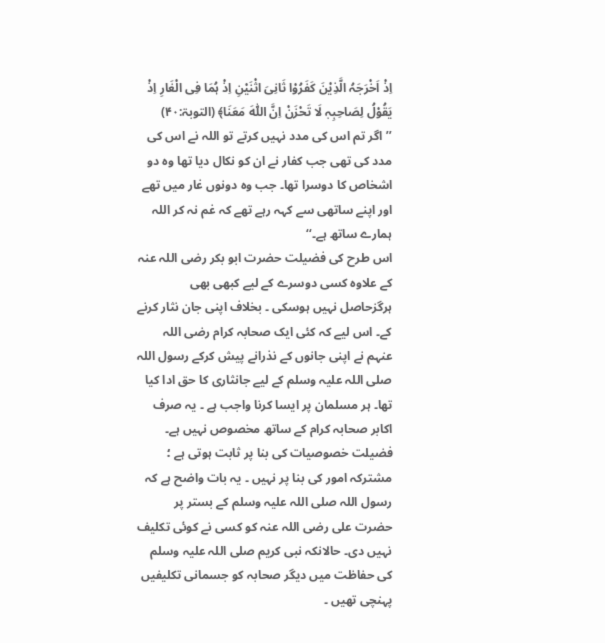اِذْ اَخْرَجَہُ الَّذِیْنَ کَفَرُوْا ثَانِیَ اثْنَیْنِ اِذْ ہُمَا فِی الْغَارِ اِذْ یَقُوْلُ لِصَاحِبِہٖ لَا تَحْزَنْ اِنَّ اللّٰہَ مَعَنَا﴾ (التوبۃ:۴۰)
’’ اگر تم اس کی مدد نہیں کرتے تو اللہ نے اس کی مدد کی تھی جب کفار نے ان کو نکال دیا تھا وہ دو اشخاص کا دوسرا تھا۔ جب وہ دونوں غار میں تھے اور اپنے ساتھی سے کہہ رہے تھے کہ غم نہ کر اللہ ہمارے ساتھ ہے۔‘‘
اس طرح کی فضیلت حضرت ابو بکر رضی اللہ عنہ کے علاوہ کسی دوسرے کے لیے کبھی بھی ہرگزحاصل نہیں ہوسکی ۔ بخلاف اپنی جان نثار کرنے کے۔ اس لیے کہ کئی ایک صحابہ کرام رضی اللہ عنہم نے اپنی جانوں کے نذرانے پیش کرکے رسول اللہ صلی اللہ علیہ وسلم کے لیے جانثاری کا حق ادا کیا تھا۔ ہر مسلمان پر ایسا کرنا واجب ہے ۔ یہ صرف اکابر صحابہ کرام کے ساتھ مخصوص نہیں ہے۔
فضیلت خصوصیات کی بنا پر ثابت ہوتی ہے ؛ مشترکہ امور کی بنا پر نہیں ۔ یہ بات واضح ہے کہ رسول اللہ صلی اللہ علیہ وسلم کے بستر پر حضرت علی رضی اللہ عنہ کو کسی نے کوئی تکلیف نہیں دی۔ حالانکہ نبی کریم صلی اللہ علیہ وسلم کی حفاظت میں دیگر صحابہ کو جسمانی تکلیفیں پہنچی تھیں ۔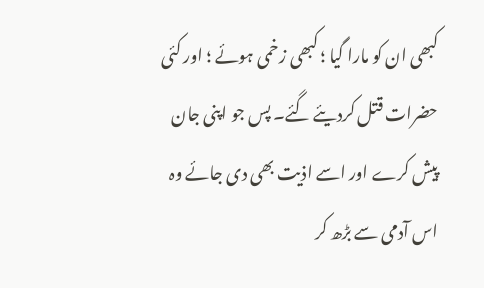کبھی ان کو مارا گیا ؛ کبھی زخمی ہوئے ؛ اور کئی حضرات قتل کردیئے گئے۔ پس جو اپنی جان پیش کرے اور اسے اذیت بھی دی جائے وہ اس آدمی سے بڑھ کر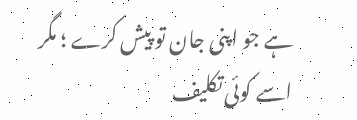ہے جو اپنی جان تو پیش کرے ؛ مگر اسے کوئی تکلیف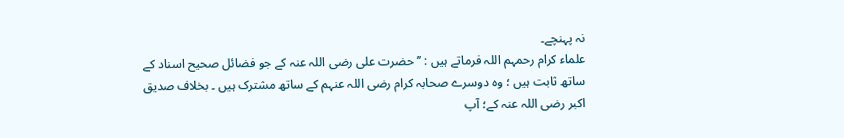نہ پہنچے۔
علماء کرام رحمہم اللہ فرماتے ہیں : ’’ حضرت علی رضی اللہ عنہ کے جو فضائل صحیح اسناد کے ساتھ ثابت ہیں ؛ وہ دوسرے صحابہ کرام رضی اللہ عنہم کے ساتھ مشترک ہیں ۔ بخلاف صدیق اکبر رضی اللہ عنہ کے؛ آپ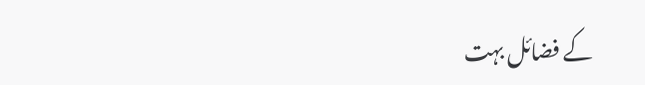کے فضائل بہت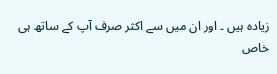زیادہ ہیں ۔ اور ان میں سے اکثر صرف آپ کے ساتھ ہی خاص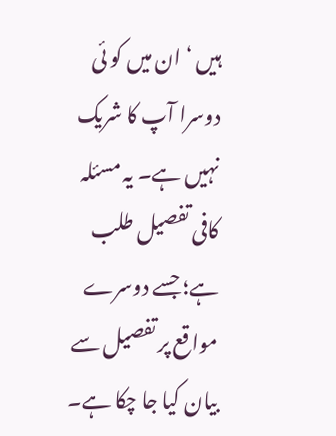ہیں ‘ ان میں کو ئی دوسرا آپ کا شریک نہیں ہے۔ یہ مسئلہ کافی تفصیل طلب ہے؛ جسے دوسرے مواقع پر تفصیل سے بیان کیا جا چکا ہے۔